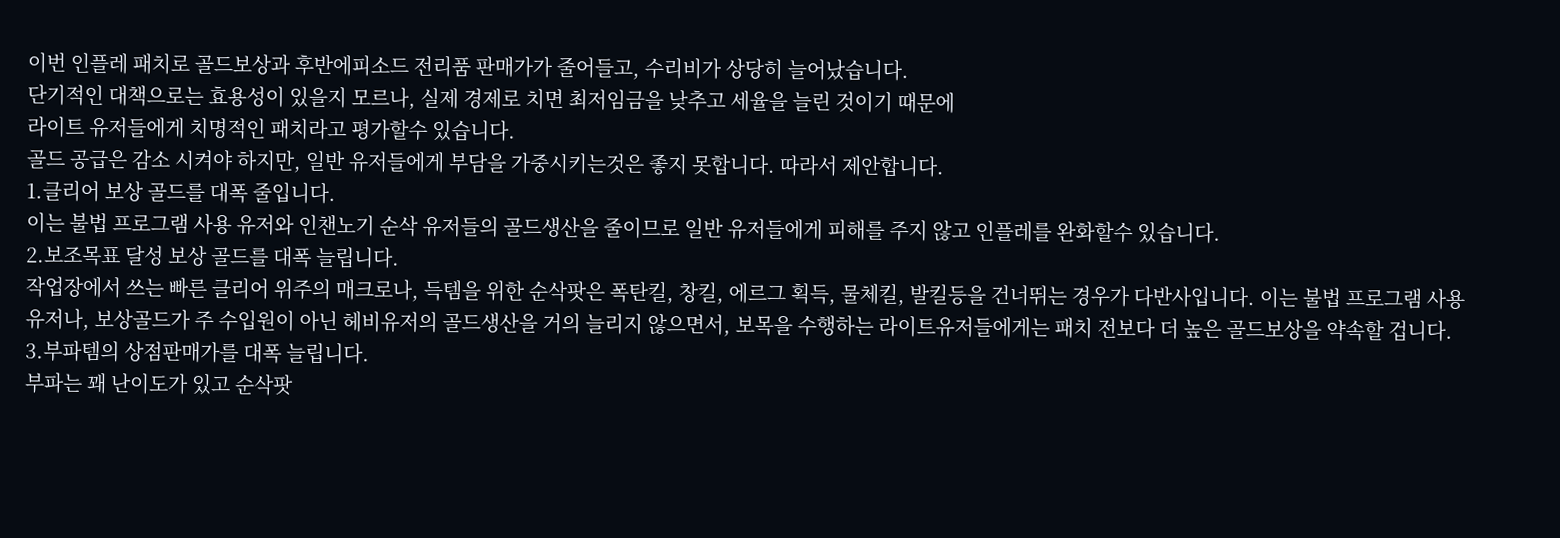이번 인플레 패치로 골드보상과 후반에피소드 전리품 판매가가 줄어들고, 수리비가 상당히 늘어났습니다.
단기적인 대책으로는 효용성이 있을지 모르나, 실제 경제로 치면 최저임금을 낮추고 세율을 늘린 것이기 때문에
라이트 유저들에게 치명적인 패치라고 평가할수 있습니다.
골드 공급은 감소 시켜야 하지만, 일반 유저들에게 부담을 가중시키는것은 좋지 못합니다. 따라서 제안합니다.
1.클리어 보상 골드를 대폭 줄입니다.
이는 불법 프로그램 사용 유저와 인챈노기 순삭 유저들의 골드생산을 줄이므로 일반 유저들에게 피해를 주지 않고 인플레를 완화할수 있습니다.
2.보조목표 달성 보상 골드를 대폭 늘립니다.
작업장에서 쓰는 빠른 클리어 위주의 매크로나, 득템을 위한 순삭팟은 폭탄킬, 창킬, 에르그 획득, 물체킬, 발킬등을 건너뛰는 경우가 다반사입니다. 이는 불법 프로그램 사용 유저나, 보상골드가 주 수입원이 아닌 헤비유저의 골드생산을 거의 늘리지 않으면서, 보목을 수행하는 라이트유저들에게는 패치 전보다 더 높은 골드보상을 약속할 겁니다.
3.부파템의 상점판매가를 대폭 늘립니다.
부파는 꽤 난이도가 있고 순삭팟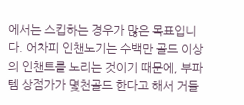에서는 스킵하는 경우가 많은 목표입니다. 어차피 인챈노기는 수백만 골드 이상의 인챈트를 노리는 것이기 때문에, 부파템 상점가가 몇천골드 한다고 해서 거들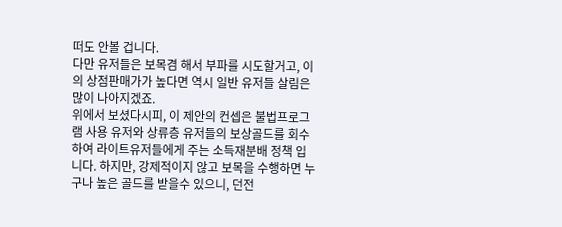떠도 안볼 겁니다.
다만 유저들은 보목겸 해서 부파를 시도할거고, 이의 상점판매가가 높다면 역시 일반 유저들 살림은 많이 나아지겠죠.
위에서 보셨다시피, 이 제안의 컨셉은 불법프로그램 사용 유저와 상류층 유저들의 보상골드를 회수하여 라이트유저들에게 주는 소득재분배 정책 입니다. 하지만, 강제적이지 않고 보목을 수행하면 누구나 높은 골드를 받을수 있으니, 던전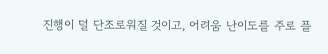진행이 덜 단조로워질 것이고, 어려움 난이도를 주로 플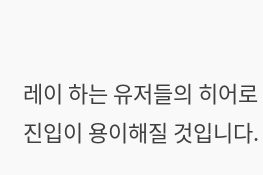레이 하는 유저들의 히어로 진입이 용이해질 것입니다.